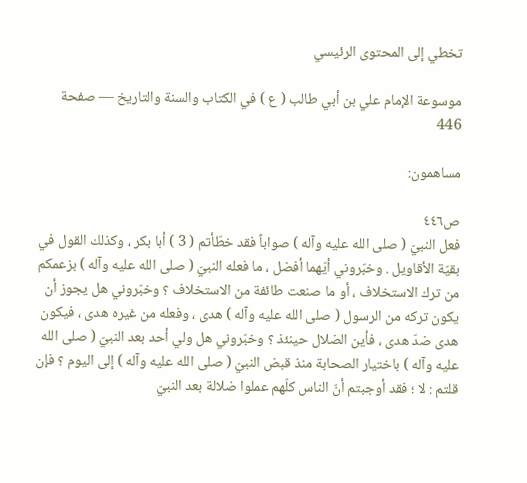تخطي إلى المحتوى الرئيسي

موسوعة الإمام علي بن أبي طالب ( ع ) في الكتاب والسنة والتاريخ — صفحة 446

مساهمون:

ص٤٤٦
فعل النبيّ ( صلى الله عليه وآله ) صواباً فقد خطّأتم ( 3 ) أبا بكر ، وكذلك القول في بقيّة الأقاويل . وخبّروني أيّهما أفضل ، ما فعله النبيّ ( صلى الله عليه وآله ) بزعمكم من ترك الاستخلاف ، أو ما صنعت طائفة من الاستخلاف ؟ وخبّروني هل يجوز أن يكون تركه من الرسول ( صلى الله عليه وآله ) هدى ، وفعله من غيره هدى ، فيكون هدى ضدّ هدى ، فأين الضلال حينئذ ؟ وخبّروني هل ولي أحد بعد النبيّ ( صلى الله عليه وآله ) باختيار الصحابة منذ قبض النبيّ ( صلى الله عليه وآله ) إلى اليوم ؟ فإن قلتم : لا ؛ فقد أوجبتم أنّ الناس كلّهم عملوا ضلالة بعد النبيّ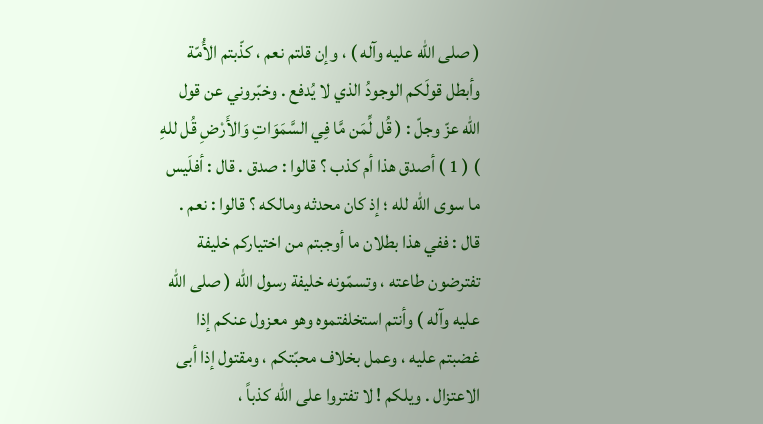( صلى الله عليه وآله ) ، وإن قلتم نعم ، كذّبتم الأُمّة وأبطل قولَكم الوجودُ الذي لا يُدفع . وخبّروني عن قول الله عزّ وجلّ : ( قُل لِّمَن مَّا فِي السَّمَوَاتِ وَالأَرْضِ قُل للهِ ) ( 1 ) أصدق هذا أم كذب ؟ قالوا : صدق . قال : أفلَيس ما سوى الله لله ؛ إذ كان محدثه ومالكه ؟ قالوا : نعم . قال : ففي هذا بطلان ما أوجبتم من اختياركم خليفة تفترضون طاعته ، وتسمّونه خليفة رسول الله ( صلى الله عليه وآله ) وأنتم استخلفتموه وهو معزول عنكم إذا غضبتم عليه ، وعمل بخلاف محبّتكم ، ومقتول إذا أبى الاعتزال . ويلكم ! لا تفتروا على الله كذباً ،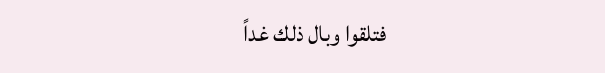فتلقوا وبال ذلك غداً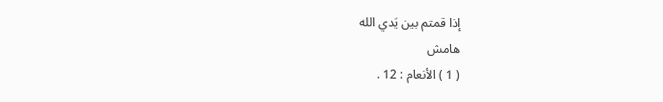إذا قمتم بين يَدي الله
هامش
( 1 ) الأنعام : 12 .